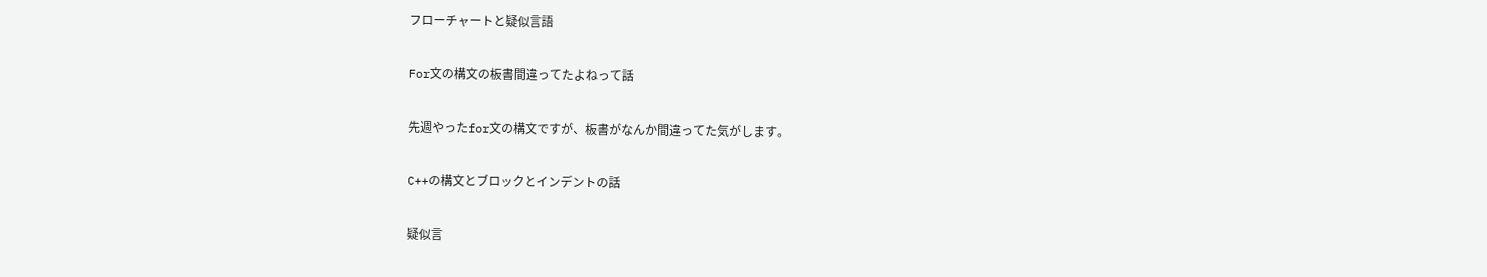フローチャートと疑似言語

For文の構文の板書間違ってたよねって話

先週やったfor文の構文ですが、板書がなんか間違ってた気がします。

C++の構文とブロックとインデントの話

疑似言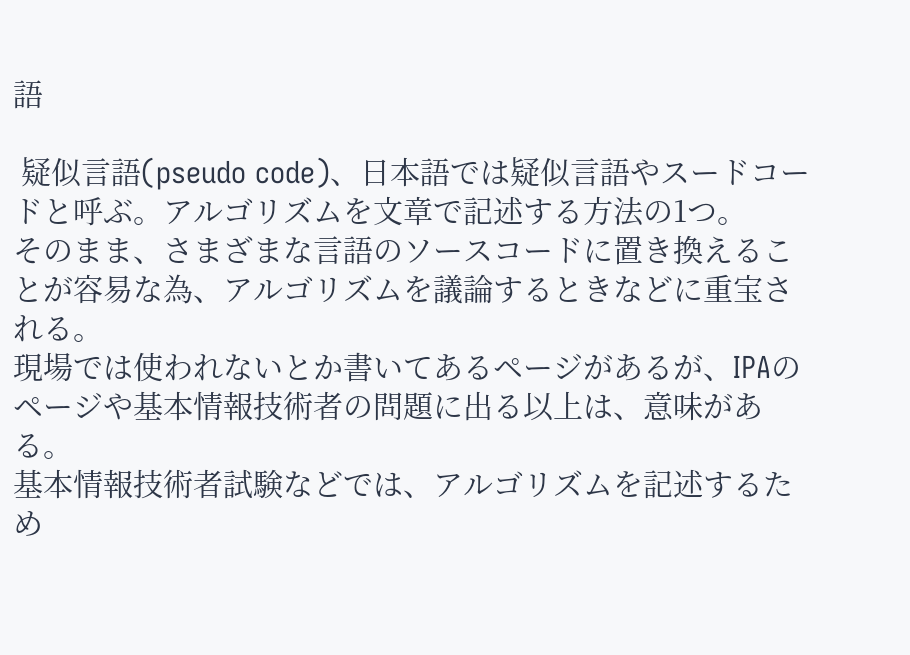語

 疑似言語(pseudo code)、日本語では疑似言語やスードコードと呼ぶ。アルゴリズムを文章で記述する方法の1つ。
そのまま、さまざまな言語のソースコードに置き換えることが容易な為、アルゴリズムを議論するときなどに重宝される。
現場では使われないとか書いてあるページがあるが、IPAのページや基本情報技術者の問題に出る以上は、意味がある。
基本情報技術者試験などでは、アルゴリズムを記述するため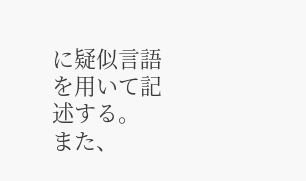に疑似言語を用いて記述する。
また、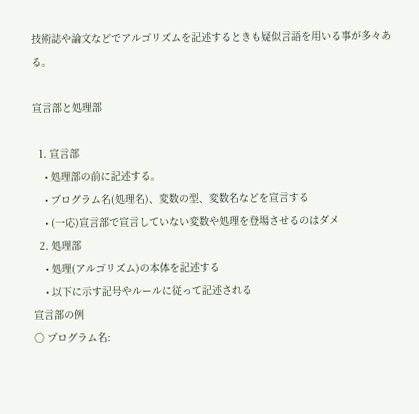技術誌や論文などでアルゴリズムを記述するときも疑似言語を用いる事が多々ある。

宣言部と処理部

  1. 宣言部
    • 処理部の前に記述する。
    • プログラム名(処理名)、変数の型、変数名などを宣言する
    • (一応)宣言部で宣言していない変数や処理を登場させるのはダメ
  2. 処理部
    • 処理(アルゴリズム)の本体を記述する
    • 以下に示す記号やルールに従って記述される
宣言部の例
〇 プログラム名: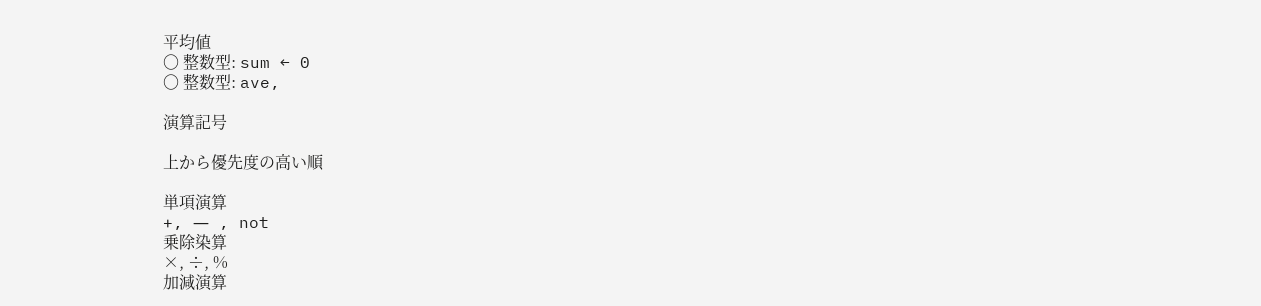平均値
〇 整数型: sum ← 0
〇 整数型: ave,

演算記号

上から優先度の高い順

単項演算
+, ― , not
乗除染算
×, ÷, %
加減演算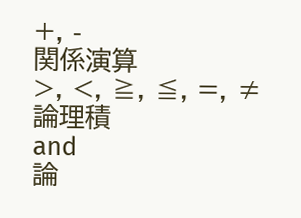+, -
関係演算
>, <, ≧, ≦, =, ≠
論理積
and
論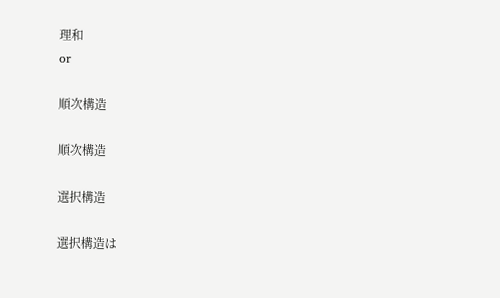理和
or

順次構造

順次構造

選択構造

選択構造は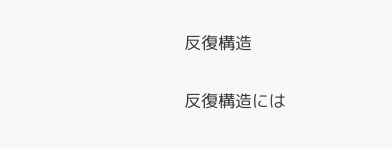反復構造

反復構造には